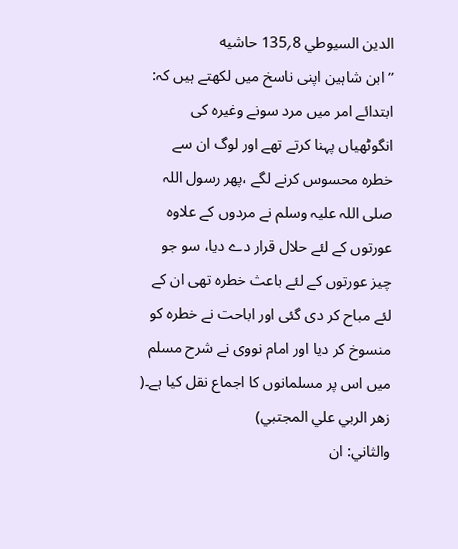الدين السيوطي 8؍135 حاشيه
’’ابن شاہین اپنی ناسخ میں لکھتے ہیں کہ: ابتدائے امر میں مرد سونے وغیرہ کی انگوٹھیاں پہنا کرتے تھے اور لوگ ان سے خطرہ محسوس کرنے لگے ،پھر رسول اللہ صلی اللہ علیہ وسلم نے مردوں کے علاوہ عورتوں کے لئے حلال قرار دے دیا، سو جو چیز عورتوں کے لئے باعث خطرہ تھی ان کے لئے مباح کر دی گئی اور اباحت نے خطرہ کو منسوخ کر دیا اور امام نووی نے شرح مسلم میں اس پر مسلمانوں کا اجماع نقل کیا ہے۔( زهر الربي علي المجتبي)
والثاني: ان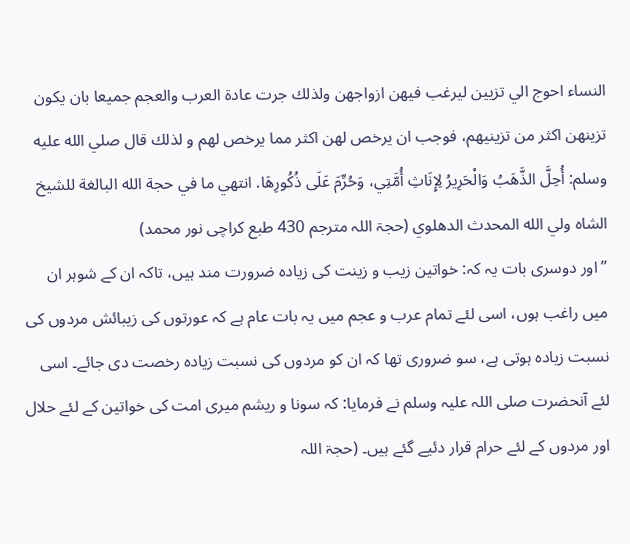النساء احوج الي تزيين ليرغب فيهن ازواجهن ولذلك جرت عادة العرب والعجم جميعا بان يكون تزينهن اكثر من تزينيهم، فوجب ان يرخص لهن اكثر مما يرخص لهم و لذلك قال صلي الله عليه وسلم: أُحِلَّ الذَّهَبُ وَالْحَرِيرُ لِإِنَاثِ أُمَّتِي، وَحُرِّمَ عَلَى ذُكُورِهَا. انتهي ما في حجة الله البالغة للشيخ الشاه ولي الله المحدث الدهلوي (حجۃ اللہ مترجم 430 طبع کراچی نور محمد)
’’اور دوسری بات یہ کہ: خواتین زیب و زینت کی زیادہ ضرورت مند ہیں، تاکہ ان کے شوہر ان میں راغب ہوں، اسی لئے تمام عرب و عجم میں یہ بات عام ہے کہ عورتوں کی زیبائش مردوں کی نسبت زیادہ ہوتی ہے، سو ضروری تھا کہ ان کو مردوں کی نسبت زیادہ رخصت دی جائے۔ اسی لئے آنحضرت صلی اللہ علیہ وسلم نے فرمایا: کہ سونا و ریشم میری امت کی خواتین کے لئے حلال اور مردوں کے لئے حرام قرار دئیے گئے ہیں۔ (حجۃ اللہ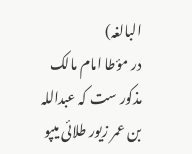البالغہ)
در مؤطا امام مالک مذکور ست کہ عبداللہ بن عمر زیور طلائی میپو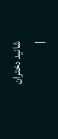شانید دختران
|